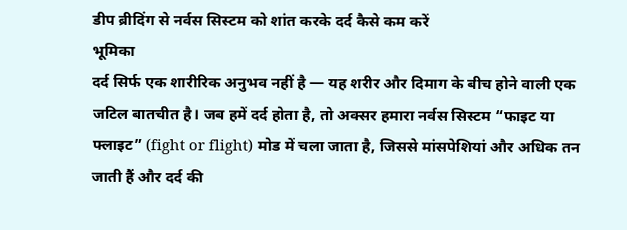डीप ब्रीदिंग से नर्वस सिस्टम को शांत करके दर्द कैसे कम करें
भूमिका
दर्द सिर्फ एक शारीरिक अनुभव नहीं है — यह शरीर और दिमाग के बीच होने वाली एक जटिल बातचीत है। जब हमें दर्द होता है, तो अक्सर हमारा नर्वस सिस्टम “फाइट या फ्लाइट” (fight or flight) मोड में चला जाता है, जिससे मांसपेशियां और अधिक तन जाती हैं और दर्द की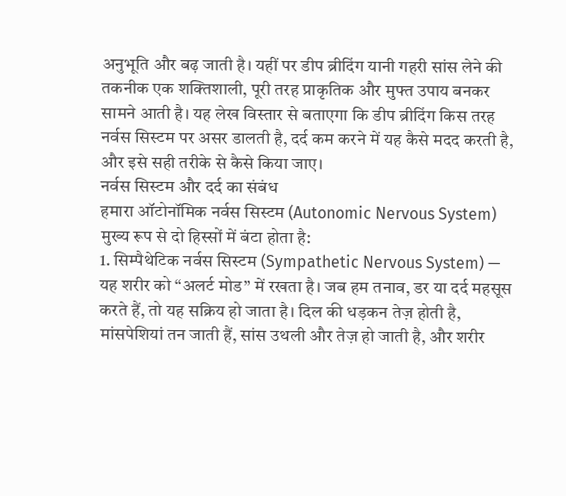अनुभूति और बढ़ जाती है। यहीं पर डीप ब्रीदिंग यानी गहरी सांस लेने की तकनीक एक शक्तिशाली, पूरी तरह प्राकृतिक और मुफ्त उपाय बनकर सामने आती है। यह लेख विस्तार से बताएगा कि डीप ब्रीदिंग किस तरह नर्वस सिस्टम पर असर डालती है, दर्द कम करने में यह कैसे मदद करती है, और इसे सही तरीके से कैसे किया जाए।
नर्वस सिस्टम और दर्द का संबंध
हमारा ऑटोनॉमिक नर्वस सिस्टम (Autonomic Nervous System) मुख्य रूप से दो हिस्सों में बंटा होता है:
1. सिम्पैथेटिक नर्वस सिस्टम (Sympathetic Nervous System) — यह शरीर को “अलर्ट मोड” में रखता है। जब हम तनाव, डर या दर्द महसूस करते हैं, तो यह सक्रिय हो जाता है। दिल की धड़कन तेज़ होती है, मांसपेशियां तन जाती हैं, सांस उथली और तेज़ हो जाती है, और शरीर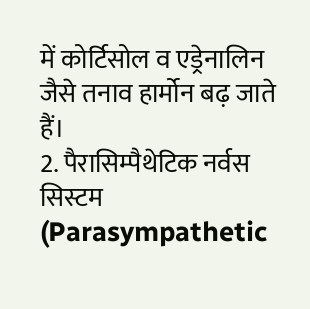में कोर्टिसोल व एड्रेनालिन जैसे तनाव हार्मोन बढ़ जाते हैं।
2. पैरासिम्पैथेटिक नर्वस सिस्टम (Parasympathetic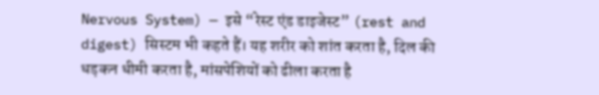Nervous System) — इसे “रेस्ट एंड डाइजेस्ट” (rest and digest) सिस्टम भी कहते हैं। यह शरीर को शांत करता है, दिल की धड़कन धीमी करता है, मांसपेशियों को ढीला करता है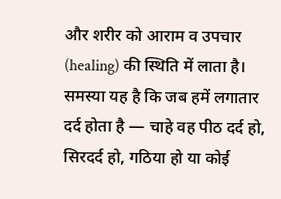और शरीर को आराम व उपचार (healing) की स्थिति में लाता है।
समस्या यह है कि जब हमें लगातार दर्द होता है — चाहे वह पीठ दर्द हो, सिरदर्द हो, गठिया हो या कोई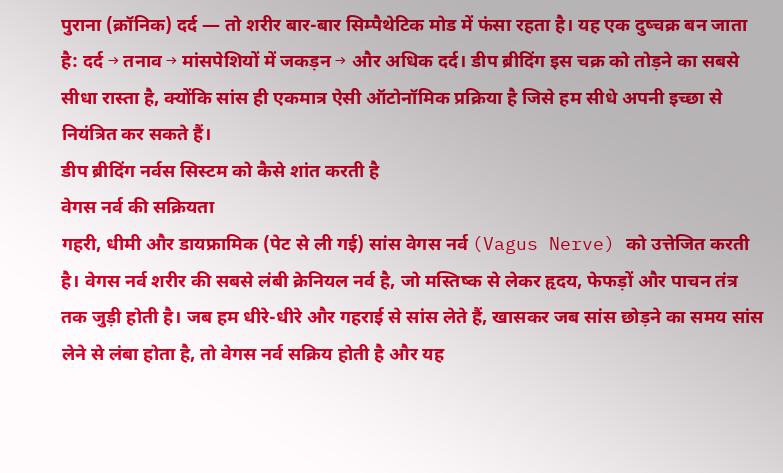पुराना (क्रॉनिक) दर्द — तो शरीर बार-बार सिम्पैथेटिक मोड में फंसा रहता है। यह एक दुष्चक्र बन जाता है: दर्द → तनाव → मांसपेशियों में जकड़न → और अधिक दर्द। डीप ब्रीदिंग इस चक्र को तोड़ने का सबसे सीधा रास्ता है, क्योंकि सांस ही एकमात्र ऐसी ऑटोनॉमिक प्रक्रिया है जिसे हम सीधे अपनी इच्छा से नियंत्रित कर सकते हैं।
डीप ब्रीदिंग नर्वस सिस्टम को कैसे शांत करती है
वेगस नर्व की सक्रियता
गहरी, धीमी और डायफ्रामिक (पेट से ली गई) सांस वेगस नर्व (Vagus Nerve) को उत्तेजित करती है। वेगस नर्व शरीर की सबसे लंबी क्रेनियल नर्व है, जो मस्तिष्क से लेकर हृदय, फेफड़ों और पाचन तंत्र तक जुड़ी होती है। जब हम धीरे-धीरे और गहराई से सांस लेते हैं, खासकर जब सांस छोड़ने का समय सांस लेने से लंबा होता है, तो वेगस नर्व सक्रिय होती है और यह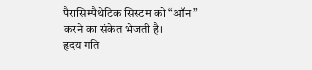पैरासिम्पैथेटिक सिस्टम को “ऑन” करने का संकेत भेजती है।
हृदय गति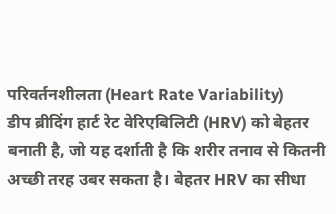परिवर्तनशीलता (Heart Rate Variability)
डीप ब्रीदिंग हार्ट रेट वेरिएबिलिटी (HRV) को बेहतर बनाती है, जो यह दर्शाती है कि शरीर तनाव से कितनी अच्छी तरह उबर सकता है। बेहतर HRV का सीधा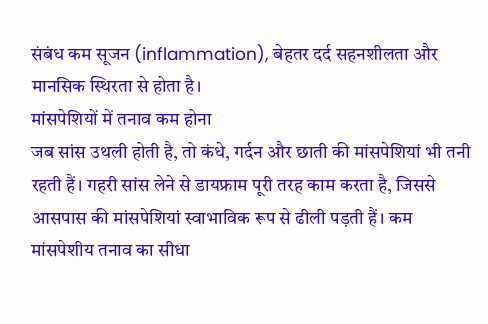संबंध कम सूजन (inflammation), बेहतर दर्द सहनशीलता और मानसिक स्थिरता से होता है।
मांसपेशियों में तनाव कम होना
जब सांस उथली होती है, तो कंधे, गर्दन और छाती की मांसपेशियां भी तनी रहती हैं। गहरी सांस लेने से डायफ्राम पूरी तरह काम करता है, जिससे आसपास की मांसपेशियां स्वाभाविक रूप से ढीली पड़ती हैं। कम मांसपेशीय तनाव का सीधा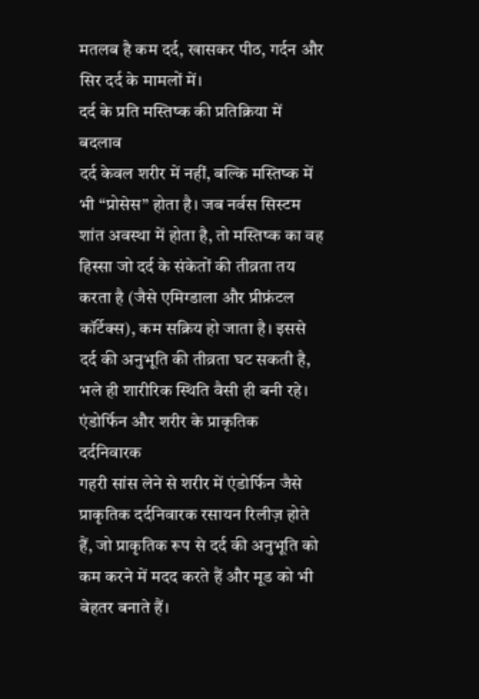मतलब है कम दर्द, खासकर पीठ, गर्दन और सिर दर्द के मामलों में।
दर्द के प्रति मस्तिष्क की प्रतिक्रिया में बदलाव
दर्द केवल शरीर में नहीं, बल्कि मस्तिष्क में भी “प्रोसेस” होता है। जब नर्वस सिस्टम शांत अवस्था में होता है, तो मस्तिष्क का वह हिस्सा जो दर्द के संकेतों की तीव्रता तय करता है (जैसे एमिग्डाला और प्रीफ्रंटल कॉर्टेक्स), कम सक्रिय हो जाता है। इससे दर्द की अनुभूति की तीव्रता घट सकती है, भले ही शारीरिक स्थिति वैसी ही बनी रहे।
एंडोर्फिन और शरीर के प्राकृतिक दर्दनिवारक
गहरी सांस लेने से शरीर में एंडोर्फिन जैसे प्राकृतिक दर्दनिवारक रसायन रिलीज़ होते हैं, जो प्राकृतिक रूप से दर्द की अनुभूति को कम करने में मदद करते हैं और मूड को भी बेहतर बनाते हैं।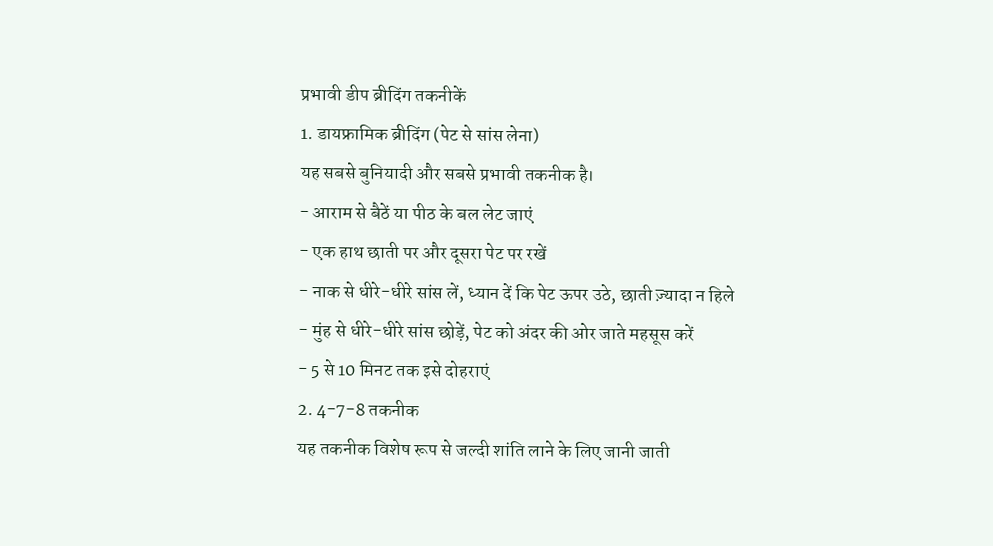प्रभावी डीप ब्रीदिंग तकनीकें
1. डायफ्रामिक ब्रीदिंग (पेट से सांस लेना)
यह सबसे बुनियादी और सबसे प्रभावी तकनीक है।
- आराम से बैठें या पीठ के बल लेट जाएं
- एक हाथ छाती पर और दूसरा पेट पर रखें
- नाक से धीरे-धीरे सांस लें, ध्यान दें कि पेट ऊपर उठे, छाती ज़्यादा न हिले
- मुंह से धीरे-धीरे सांस छोड़ें, पेट को अंदर की ओर जाते महसूस करें
- 5 से 10 मिनट तक इसे दोहराएं
2. 4-7-8 तकनीक
यह तकनीक विशेष रूप से जल्दी शांति लाने के लिए जानी जाती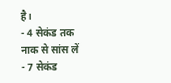है।
- 4 सेकंड तक नाक से सांस लें
- 7 सेकंड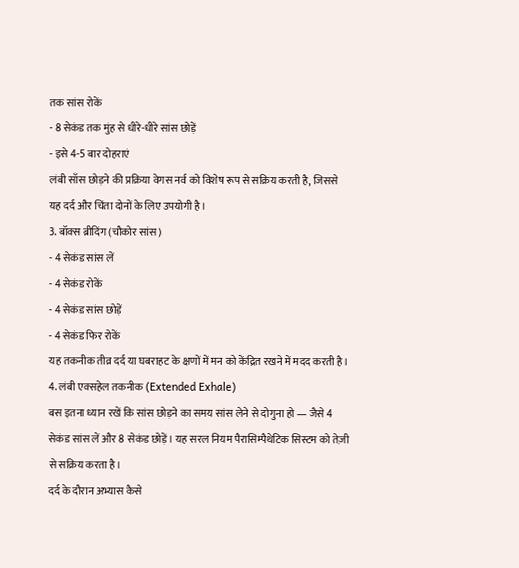तक सांस रोकें
- 8 सेकंड तक मुंह से धीरे-धीरे सांस छोड़ें
- इसे 4-5 बार दोहराएं
लंबी साँस छोड़ने की प्रक्रिया वेगस नर्व को विशेष रूप से सक्रिय करती है, जिससे यह दर्द और चिंता दोनों के लिए उपयोगी है।
3. बॉक्स ब्रीदिंग (चौकोर सांस)
- 4 सेकंड सांस लें
- 4 सेकंड रोकें
- 4 सेकंड सांस छोड़ें
- 4 सेकंड फिर रोकें
यह तकनीक तीव्र दर्द या घबराहट के क्षणों में मन को केंद्रित रखने में मदद करती है।
4. लंबी एक्सहेल तकनीक (Extended Exhale)
बस इतना ध्यान रखें कि सांस छोड़ने का समय सांस लेने से दोगुना हो — जैसे 4 सेकंड सांस लें और 8 सेकंड छोड़ें। यह सरल नियम पैरासिम्पैथेटिक सिस्टम को तेज़ी से सक्रिय करता है।
दर्द के दौरान अभ्यास कैसे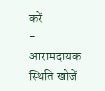करें
- आरामदायक स्थिति खोजें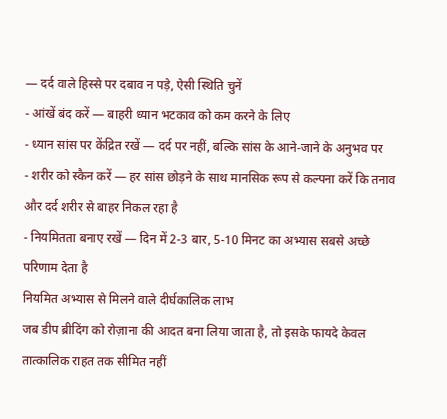— दर्द वाले हिस्से पर दबाव न पड़े, ऐसी स्थिति चुनें
- आंखें बंद करें — बाहरी ध्यान भटकाव को कम करने के लिए
- ध्यान सांस पर केंद्रित रखें — दर्द पर नहीं, बल्कि सांस के आने-जाने के अनुभव पर
- शरीर को स्कैन करें — हर सांस छोड़ने के साथ मानसिक रूप से कल्पना करें कि तनाव और दर्द शरीर से बाहर निकल रहा है
- नियमितता बनाए रखें — दिन में 2-3 बार, 5-10 मिनट का अभ्यास सबसे अच्छे परिणाम देता है
नियमित अभ्यास से मिलने वाले दीर्घकालिक लाभ
जब डीप ब्रीदिंग को रोज़ाना की आदत बना लिया जाता है, तो इसके फायदे केवल तात्कालिक राहत तक सीमित नहीं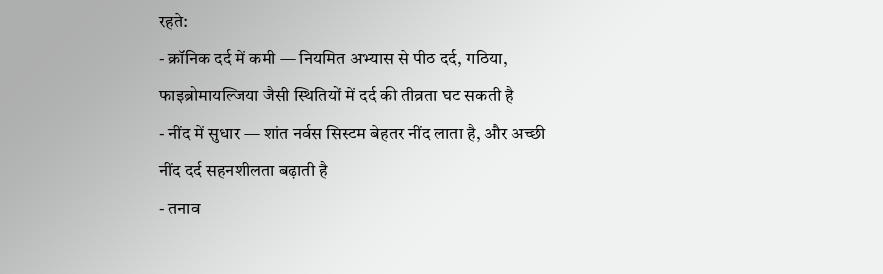रहते:
- क्रॉनिक दर्द में कमी — नियमित अभ्यास से पीठ दर्द, गठिया, फाइब्रोमायल्जिया जैसी स्थितियों में दर्द की तीव्रता घट सकती है
- नींद में सुधार — शांत नर्वस सिस्टम बेहतर नींद लाता है, और अच्छी नींद दर्द सहनशीलता बढ़ाती है
- तनाव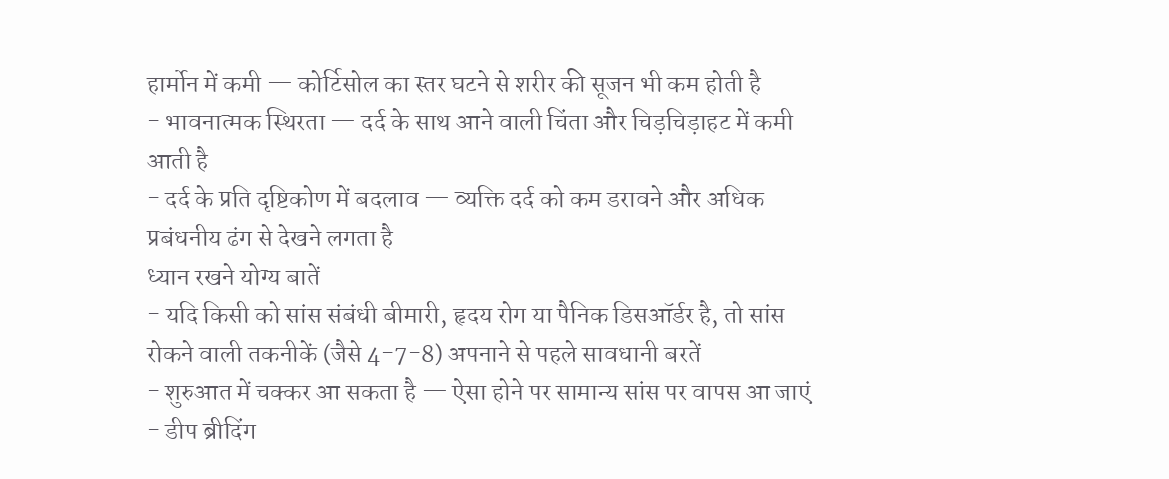हार्मोन में कमी — कोर्टिसोल का स्तर घटने से शरीर की सूजन भी कम होती है
- भावनात्मक स्थिरता — दर्द के साथ आने वाली चिंता और चिड़चिड़ाहट में कमी आती है
- दर्द के प्रति दृष्टिकोण में बदलाव — व्यक्ति दर्द को कम डरावने और अधिक प्रबंधनीय ढंग से देखने लगता है
ध्यान रखने योग्य बातें
- यदि किसी को सांस संबंधी बीमारी, हृदय रोग या पैनिक डिसऑर्डर है, तो सांस रोकने वाली तकनीकें (जैसे 4-7-8) अपनाने से पहले सावधानी बरतें
- शुरुआत में चक्कर आ सकता है — ऐसा होने पर सामान्य सांस पर वापस आ जाएं
- डीप ब्रीदिंग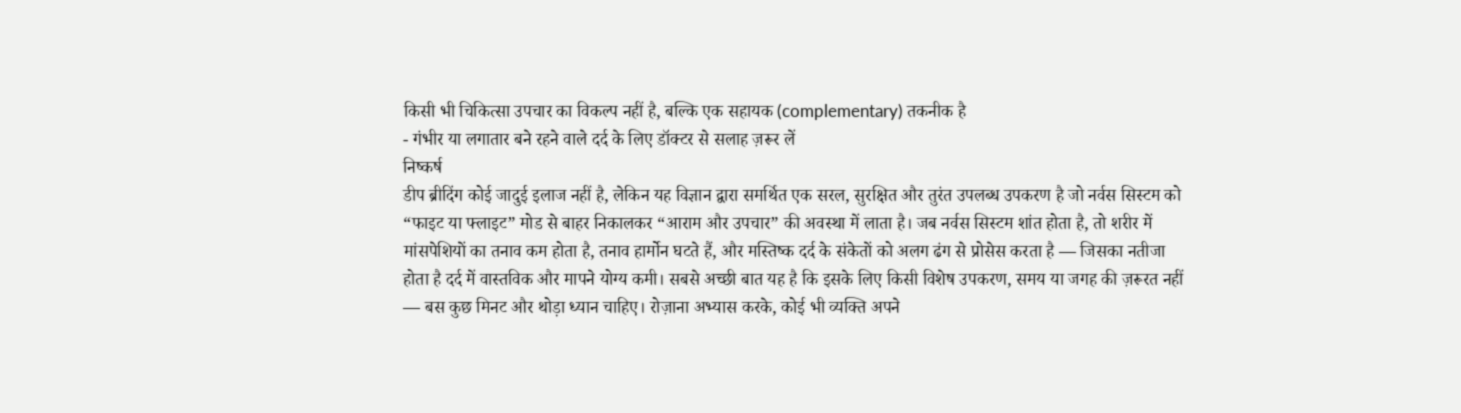किसी भी चिकित्सा उपचार का विकल्प नहीं है, बल्कि एक सहायक (complementary) तकनीक है
- गंभीर या लगातार बने रहने वाले दर्द के लिए डॉक्टर से सलाह ज़रूर लें
निष्कर्ष
डीप ब्रीदिंग कोई जादुई इलाज नहीं है, लेकिन यह विज्ञान द्वारा समर्थित एक सरल, सुरक्षित और तुरंत उपलब्ध उपकरण है जो नर्वस सिस्टम को “फाइट या फ्लाइट” मोड से बाहर निकालकर “आराम और उपचार” की अवस्था में लाता है। जब नर्वस सिस्टम शांत होता है, तो शरीर में मांसपेशियों का तनाव कम होता है, तनाव हार्मोन घटते हैं, और मस्तिष्क दर्द के संकेतों को अलग ढंग से प्रोसेस करता है — जिसका नतीजा होता है दर्द में वास्तविक और मापने योग्य कमी। सबसे अच्छी बात यह है कि इसके लिए किसी विशेष उपकरण, समय या जगह की ज़रूरत नहीं — बस कुछ मिनट और थोड़ा ध्यान चाहिए। रोज़ाना अभ्यास करके, कोई भी व्यक्ति अपने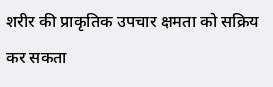शरीर की प्राकृतिक उपचार क्षमता को सक्रिय कर सकता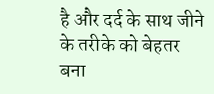है और दर्द के साथ जीने के तरीके को बेहतर बना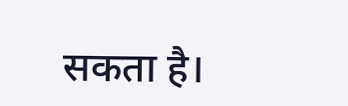सकता है।